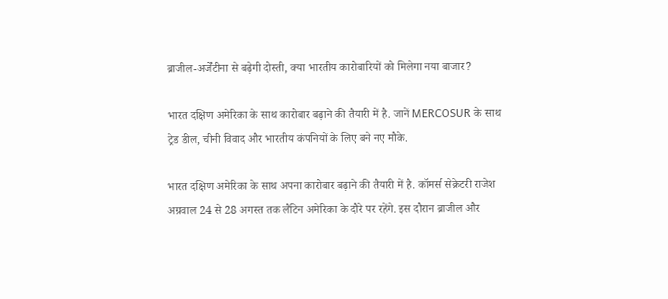ब्राजील-अर्जेंटीना से बढ़ेगी दोस्ती, क्या भारतीय कारोबारियों को मिलेगा नया बाजार?

भारत दक्षिण अमेरिका के साथ कारोबार बढ़ाने की तैयारी में है. जानें MERCOSUR के साथ ट्रेड डील, चीनी विवाद और भारतीय कंपनियों के लिए बने नए मौके.

भारत दक्षिण अमेरिका के साथ अपना कारोबार बढ़ाने की तैयारी में है. कॉमर्स सेक्रेटरी राजेश अग्रवाल 24 से 28 अगस्त तक लैटिन अमेरिका के दौरे पर रहेंगे. इस दौरान ब्राजील और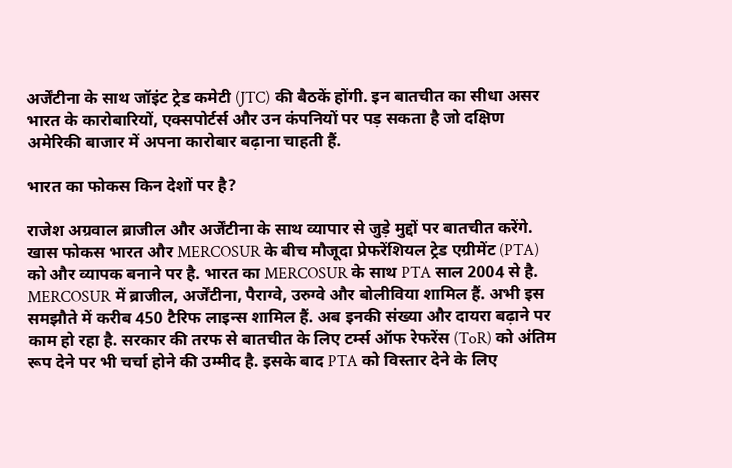अर्जेंटीना के साथ जॉइंट ट्रेड कमेटी (JTC) की बैठकें होंगी. इन बातचीत का सीधा असर भारत के कारोबारियों, एक्सपोर्टर्स और उन कंपनियों पर पड़ सकता है जो दक्षिण अमेरिकी बाजार में अपना कारोबार बढ़ाना चाहती हैं.

भारत का फोकस किन देशों पर है?

राजेश अग्रवाल ब्राजील और अर्जेंटीना के साथ व्यापार से जुड़े मुद्दों पर बातचीत करेंगे. खास फोकस भारत और MERCOSUR के बीच मौजूदा प्रेफरेंशियल ट्रेड एग्रीमेंट (PTA) को और व्यापक बनाने पर है. भारत का MERCOSUR के साथ PTA साल 2004 से है. MERCOSUR में ब्राजील, अर्जेंटीना, पैराग्वे, उरुग्वे और बोलीविया शामिल हैं. अभी इस समझौते में करीब 450 टैरिफ लाइन्स शामिल हैं. अब इनकी संख्या और दायरा बढ़ाने पर काम हो रहा है. सरकार की तरफ से बातचीत के लिए टर्म्स ऑफ रेफरेंस (ToR) को अंतिम रूप देने पर भी चर्चा होने की उम्मीद है. इसके बाद PTA को विस्तार देने के लिए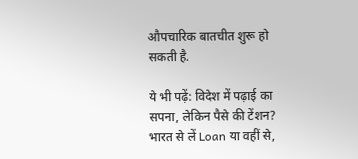औपचारिक बातचीत शुरू हो सकती है.

ये भी पढ़ें: विदेश में पढ़ाई का सपना, लेकिन पैसे की टेंशन? भारत से लें Loan या वहीं से,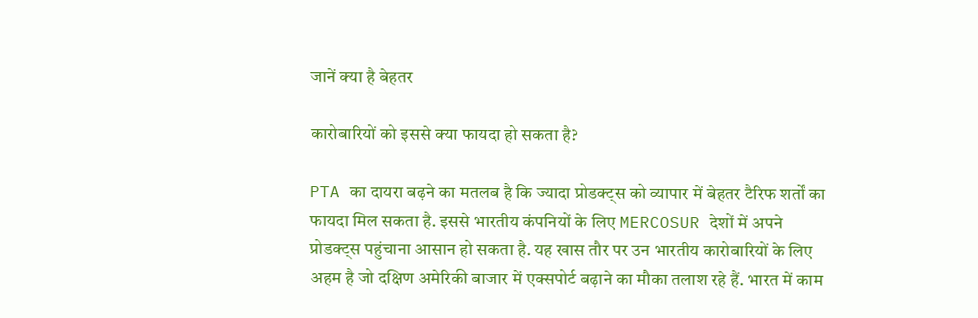जानें क्या है बेहतर

कारोबारियों को इससे क्या फायदा हो सकता है?

PTA का दायरा बढ़ने का मतलब है कि ज्यादा प्रोडक्ट्स को व्यापार में बेहतर टैरिफ शर्तों का फायदा मिल सकता है. इससे भारतीय कंपनियों के लिए MERCOSUR देशों में अपने प्रोडक्ट्स पहुंचाना आसान हो सकता है. यह खास तौर पर उन भारतीय कारोबारियों के लिए अहम है जो दक्षिण अमेरिकी बाजार में एक्सपोर्ट बढ़ाने का मौका तलाश रहे हैं. भारत में काम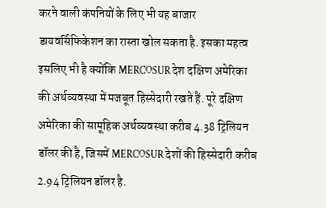करने वाली कंपनियों के लिए भी यह बाजार डायवर्सिफिकेशन का रास्ता खोल सकता है. इसका महत्व इसलिए भी है क्योंकि MERCOSUR देश दक्षिण अमेरिका की अर्थव्यवस्था में मजबूत हिस्सेदारी रखते हैं. पूरे दक्षिण अमेरिका की सामूहिक अर्थव्यवस्था करीब 4.38 ट्रिलियन डॉलर की है, जिसमें MERCOSUR देशों की हिस्सेदारी करीब 2.94 ट्रिलियन डॉलर है.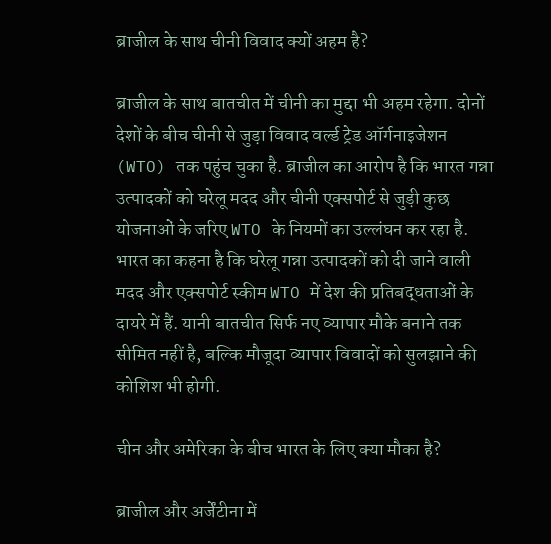ब्राजील के साथ चीनी विवाद क्यों अहम है?

ब्राजील के साथ बातचीत में चीनी का मुद्दा भी अहम रहेगा. दोनों देशों के बीच चीनी से जुड़ा विवाद वर्ल्ड ट्रेड ऑर्गनाइजेशन (WTO) तक पहुंच चुका है. ब्राजील का आरोप है कि भारत गन्ना उत्पादकों को घरेलू मदद और चीनी एक्सपोर्ट से जुड़ी कुछ योजनाओं के जरिए WTO के नियमों का उल्लंघन कर रहा है. भारत का कहना है कि घरेलू गन्ना उत्पादकों को दी जाने वाली मदद और एक्सपोर्ट स्कीम WTO में देश की प्रतिबद्धताओं के दायरे में हैं. यानी बातचीत सिर्फ नए व्यापार मौके बनाने तक सीमित नहीं है, बल्कि मौजूदा व्यापार विवादों को सुलझाने की कोशिश भी होगी.

चीन और अमेरिका के बीच भारत के लिए क्या मौका है?

ब्राजील और अर्जेंटीना में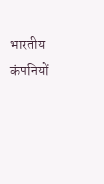भारतीय कंपनियों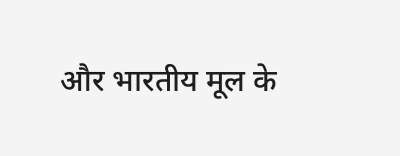और भारतीय मूल के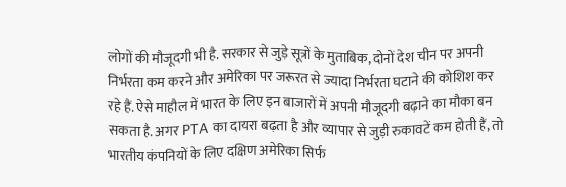लोगों की मौजूदगी भी है. सरकार से जुड़े सूत्रों के मुताबिक, दोनों देश चीन पर अपनी निर्भरता कम करने और अमेरिका पर जरूरत से ज्यादा निर्भरता घटाने की कोशिश कर रहे हैं. ऐसे माहौल में भारत के लिए इन बाजारों में अपनी मौजूदगी बढ़ाने का मौका बन सकता है. अगर PTA का दायरा बढ़ता है और व्यापार से जुड़ी रुकावटें कम होती हैं, तो भारतीय कंपनियों के लिए दक्षिण अमेरिका सिर्फ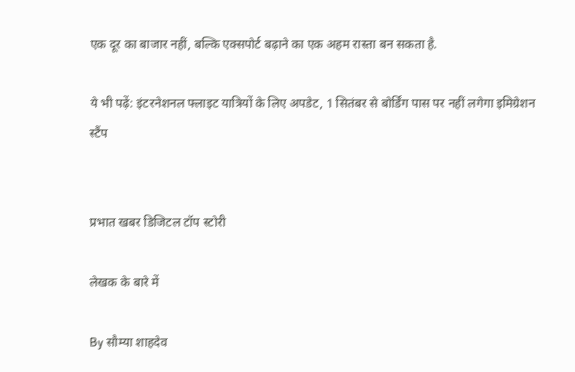एक दूर का बाजार नहीं, बल्कि एक्सपोर्ट बढ़ाने का एक अहम रास्ता बन सकता है.

ये भी पढ़ें: इंटरनेशनल फ्लाइट यात्रियों के लिए अपडेट, 1 सितंबर से बोर्डिंग पास पर नहीं लगेगा इमिग्रेशन स्टैंप


प्रभात खबर डिजिटल टॉप स्टोरी

लेखक के बारे में

By सौम्या शाहदेव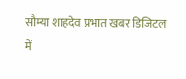सौम्या शाहदेव प्रभात खबर डिजिटल में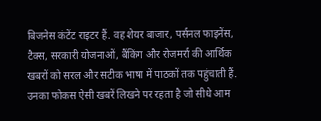बिजनेस कंटेंट राइटर हैं. वह शेयर बाजार, पर्सनल फाइनेंस, टैक्स, सरकारी योजनाओं, बैंकिंग और रोजमर्रा की आर्थिक खबरों को सरल और सटीक भाषा में पाठकों तक पहुंचाती हैं. उनका फोकस ऐसी खबरें लिखने पर रहता है जो सीधे आम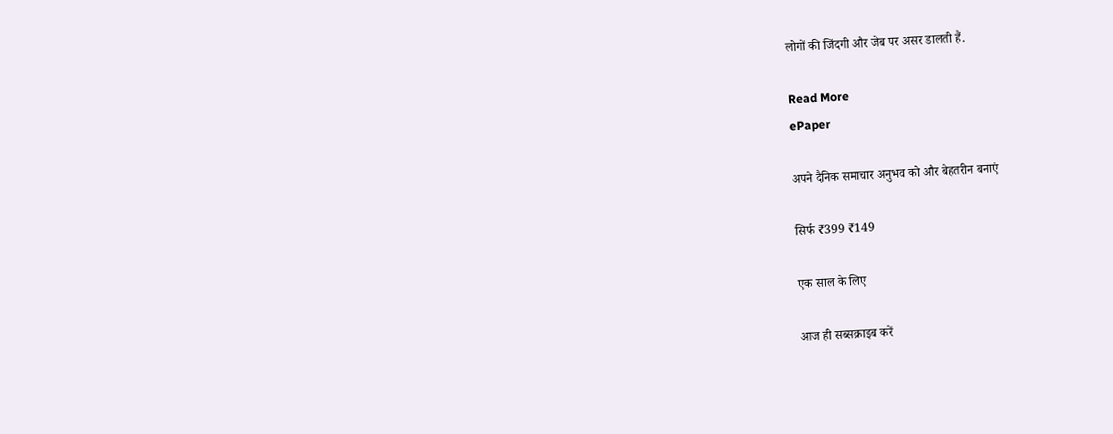लोगों की जिंदगी और जेब पर असर डालती हैं.

Read More
ePaper

अपने दैनिक समाचार अनुभव को और बेहतरीन बनाएं

सिर्फ ₹399 ₹149

एक साल के लिए

आज ही सब्सक्राइब करें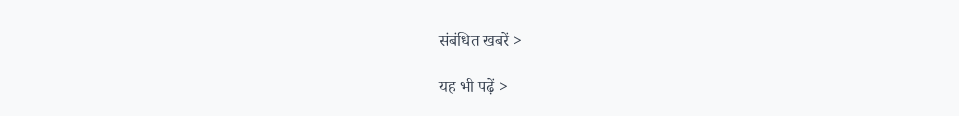संबंधित खबरें >

यह भी पढ़ें >